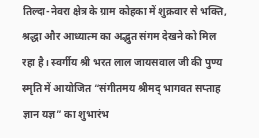तिल्दा-नेवरा क्षेत्र के ग्राम कोहका में शुक्रवार से भक्ति, श्रद्धा और आध्यात्म का अद्भुत संगम देखने को मिल रहा है। स्वर्गीय श्री भरत लाल जायसवाल जी की पुण्य स्मृति में आयोजित “संगीतमय श्रीमद् भागवत सप्ताह ज्ञान यज्ञ” का शुभारंभ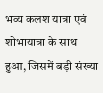भव्य कलश यात्रा एवं शोभायात्रा के साथ हुआ, जिसमें बड़ी संख्या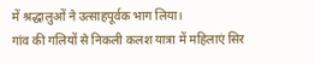में श्रद्धालुओं ने उत्साहपूर्वक भाग लिया।
गांव की गलियों से निकली कलश यात्रा में महिलाएं सिर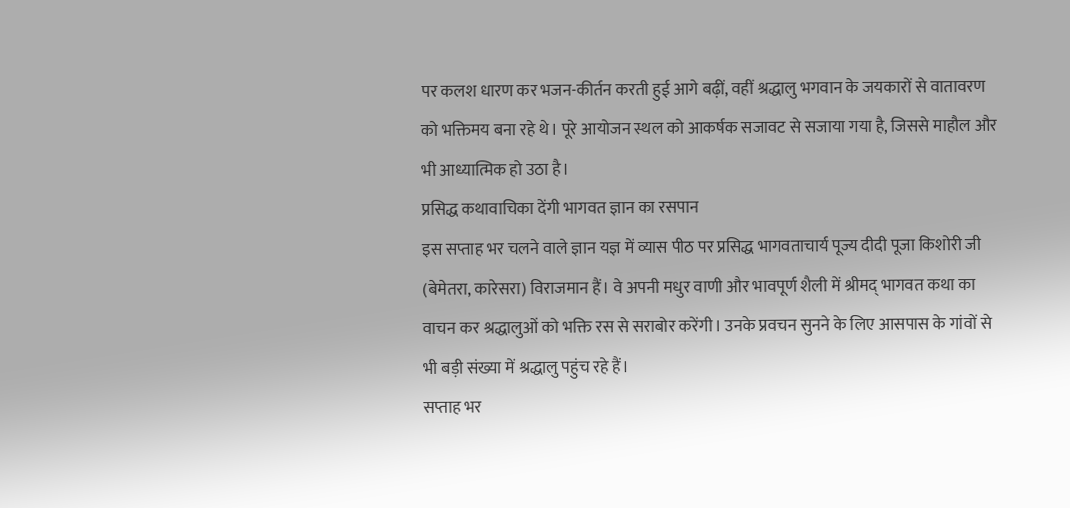पर कलश धारण कर भजन-कीर्तन करती हुई आगे बढ़ीं, वहीं श्रद्धालु भगवान के जयकारों से वातावरण को भक्तिमय बना रहे थे। पूरे आयोजन स्थल को आकर्षक सजावट से सजाया गया है, जिससे माहौल और भी आध्यात्मिक हो उठा है।
प्रसिद्ध कथावाचिका देंगी भागवत ज्ञान का रसपान
इस सप्ताह भर चलने वाले ज्ञान यज्ञ में व्यास पीठ पर प्रसिद्ध भागवताचार्य पूज्य दीदी पूजा किशोरी जी (बेमेतरा, कारेसरा) विराजमान हैं। वे अपनी मधुर वाणी और भावपूर्ण शैली में श्रीमद् भागवत कथा का वाचन कर श्रद्धालुओं को भक्ति रस से सराबोर करेंगी। उनके प्रवचन सुनने के लिए आसपास के गांवों से भी बड़ी संख्या में श्रद्धालु पहुंच रहे हैं।
सप्ताह भर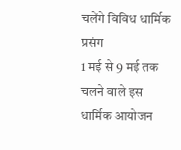चलेंगे विविध धार्मिक प्रसंग
1 मई से 9 मई तक चलने वाले इस धार्मिक आयोजन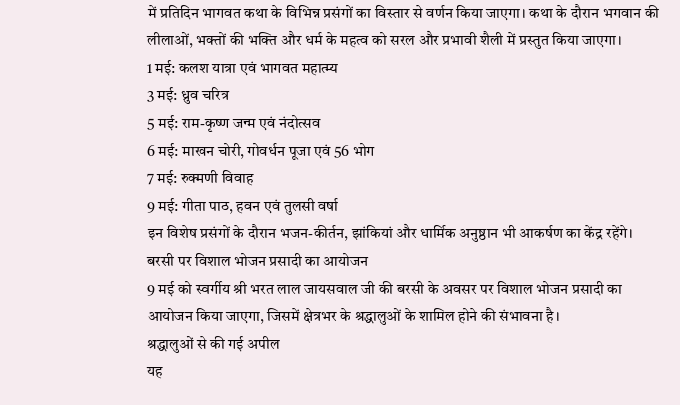में प्रतिदिन भागवत कथा के विभिन्न प्रसंगों का विस्तार से वर्णन किया जाएगा। कथा के दौरान भगवान की लीलाओं, भक्तों की भक्ति और धर्म के महत्व को सरल और प्रभावी शैली में प्रस्तुत किया जाएगा।
1 मई: कलश यात्रा एवं भागवत महात्म्य
3 मई: ध्रुव चरित्र
5 मई: राम-कृष्ण जन्म एवं नंदोत्सव
6 मई: माखन चोरी, गोवर्धन पूजा एवं 56 भोग
7 मई: रुक्मणी विवाह
9 मई: गीता पाठ, हवन एवं तुलसी वर्षा
इन विशेष प्रसंगों के दौरान भजन-कीर्तन, झांकियां और धार्मिक अनुष्ठान भी आकर्षण का केंद्र रहेंगे।
बरसी पर विशाल भोजन प्रसादी का आयोजन
9 मई को स्वर्गीय श्री भरत लाल जायसवाल जी की बरसी के अवसर पर विशाल भोजन प्रसादी का आयोजन किया जाएगा, जिसमें क्षेत्रभर के श्रद्धालुओं के शामिल होने की संभावना है।
श्रद्धालुओं से की गई अपील
यह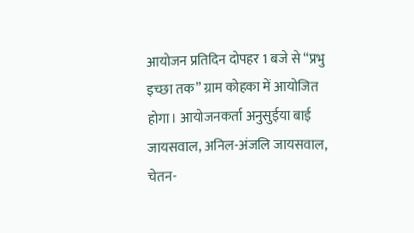आयोजन प्रतिदिन दोपहर 1 बजे से “प्रभु इच्छा तक” ग्राम कोहका में आयोजित होगा। आयोजनकर्ता अनुसुईया बाई जायसवाल, अनिल-अंजलि जायसवाल, चेतन-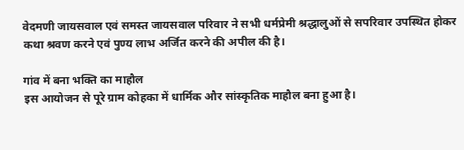वेदमणी जायसवाल एवं समस्त जायसवाल परिवार ने सभी धर्मप्रेमी श्रद्धालुओं से सपरिवार उपस्थित होकर कथा श्रवण करने एवं पुण्य लाभ अर्जित करने की अपील की है।

गांव में बना भक्ति का माहौल
इस आयोजन से पूरे ग्राम कोहका में धार्मिक और सांस्कृतिक माहौल बना हुआ है।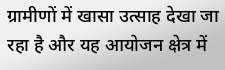ग्रामीणों में खासा उत्साह देखा जा रहा है और यह आयोजन क्षेत्र में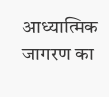आध्यात्मिक जागरण का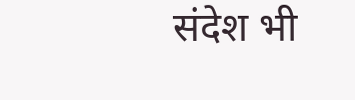संदेश भी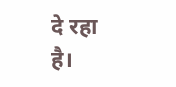दे रहा है।